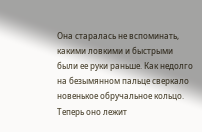Она старалась не вспоминать, какими ловкими и быстрыми были ее руки раньше. Как недолго на безымянном пальце сверкало новенькое обручальное кольцо. Теперь оно лежит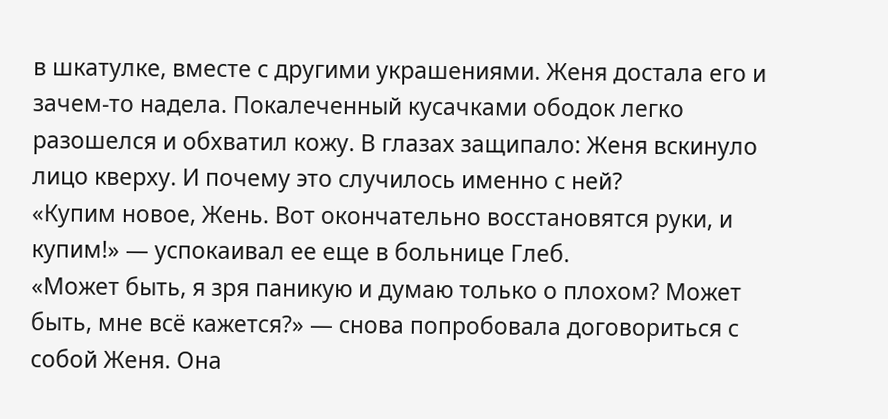в шкатулке, вместе с другими украшениями. Женя достала его и зачем-то надела. Покалеченный кусачками ободок легко разошелся и обхватил кожу. В глазах защипало: Женя вскинуло лицо кверху. И почему это случилось именно с ней?
«Купим новое, Жень. Вот окончательно восстановятся руки, и купим!» — успокаивал ее еще в больнице Глеб.
«Может быть, я зря паникую и думаю только о плохом? Может быть, мне всё кажется?» — снова попробовала договориться с собой Женя. Она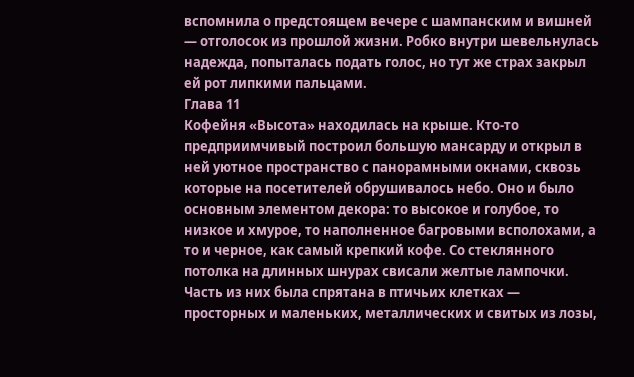вспомнила о предстоящем вечере с шампанским и вишней — отголосок из прошлой жизни. Робко внутри шевельнулась надежда, попыталась подать голос, но тут же страх закрыл ей рот липкими пальцами.
Глава 11
Кофейня «Высота» находилась на крыше. Кто-то предприимчивый построил большую мансарду и открыл в ней уютное пространство с панорамными окнами, сквозь которые на посетителей обрушивалось небо. Оно и было основным элементом декора: то высокое и голубое, то низкое и хмурое, то наполненное багровыми всполохами, а то и черное, как самый крепкий кофе. Со стеклянного потолка на длинных шнурах свисали желтые лампочки. Часть из них была спрятана в птичьих клетках — просторных и маленьких, металлических и свитых из лозы,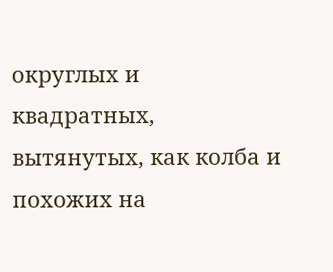округлых и квадратных, вытянутых, как колба и похожих на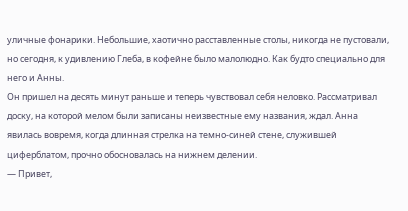уличные фонарики. Небольшие, хаотично расставленные столы, никогда не пустовали, но сегодня, к удивлению Глеба, в кофейне было малолюдно. Как будто специально для него и Анны.
Он пришел на десять минут раньше и теперь чувствовал себя неловко. Рассматривал доску, на которой мелом были записаны неизвестные ему названия, ждал. Анна явилась вовремя, когда длинная стрелка на темно-синей стене, служившей циферблатом, прочно обосновалась на нижнем делении.
— Привет,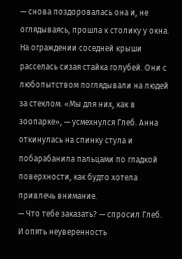— снова поздоровалась она и, не оглядываясь, прошла к столику у окна.
На ограждении соседней крыши расселась сизая стайка голубей. Они с любопытством поглядывали на людей за стеклом. «Мы для них, как в зоопарке», — усмехнулся Глеб. Анна откинулась на спинку стула и побарабанила пальцами по гладкой поверхности, как будто хотела привлечь внимание.
— Что тебе заказать? — спросил Глеб.
И опять неуверенность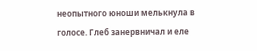неопытного юноши мелькнула в голосе. Глеб занервничал и еле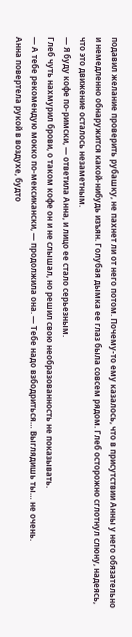подавил желание проверить рубашку, не пахнет ли от него потом. Почему-то ему казалось, что в присутствии Анны у него обязательно и немедленно обнаружится какой-нибудь изъян. Голубая дымка ее глаз была совсем рядом. Глеб осторожно сглотнул слюну, надеясь, что это движение осталось незаметным.
— Я буду кофе по-римски, — ответила Анна, и лицо ее стало серьезным.
Глеб чуть нахмурил брови, о таком кофе он и не слышал, но решил свою необразованность не показывать.
— А тебе рекомендую мокко по-мексикански, — продолжила она. — Тебе надо взбодриться… Выглядишь ты… не очень.
Анна повертела рукой в воздухе, будто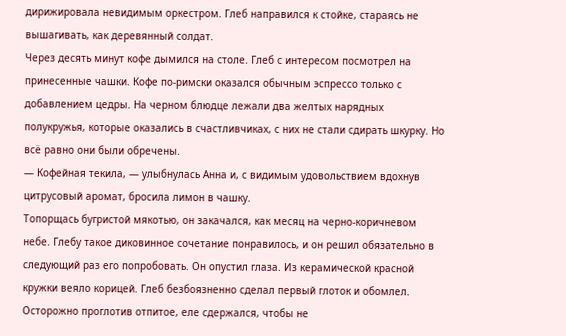дирижировала невидимым оркестром. Глеб направился к стойке, стараясь не вышагивать, как деревянный солдат.
Через десять минут кофе дымился на столе. Глеб с интересом посмотрел на принесенные чашки. Кофе по-римски оказался обычным эспрессо только с добавлением цедры. На черном блюдце лежали два желтых нарядных полукружья, которые оказались в счастливчиках, с них не стали сдирать шкурку. Но всё равно они были обречены.
— Кофейная текила, — улыбнулась Анна и, с видимым удовольствием вдохнув цитрусовый аромат, бросила лимон в чашку.
Топорщась бугристой мякотью, он закачался, как месяц на черно-коричневом небе. Глебу такое диковинное сочетание понравилось, и он решил обязательно в следующий раз его попробовать. Он опустил глаза. Из керамической красной кружки веяло корицей. Глеб безбоязненно сделал первый глоток и обомлел. Осторожно проглотив отпитое, еле сдержался, чтобы не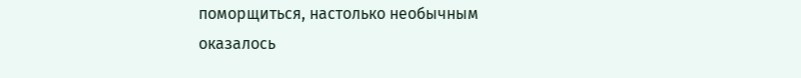поморщиться, настолько необычным оказалось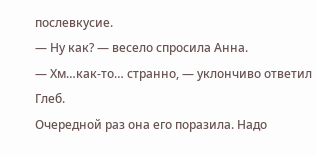послевкусие.
— Ну как? — весело спросила Анна.
— Хм…как-то… странно, — уклончиво ответил Глеб.
Очередной раз она его поразила. Надо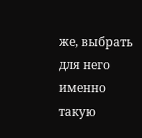же, выбрать для него именно такую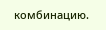комбинацию.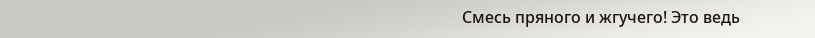Смесь пряного и жгучего! Это ведь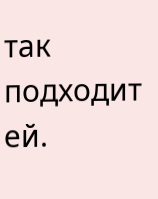так подходит ей.